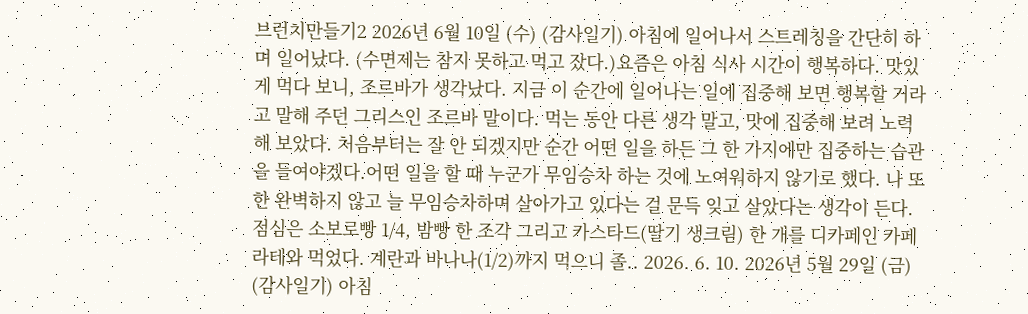브런치만들기2 2026년 6월 10일 (수) (감사일기) 아침에 일어나서 스트레칭을 간단히 하며 일어났다. (수면제는 참지 못하고 먹고 잤다.)요즘은 아침 식사 시간이 행복하다. 맛있게 먹다 보니, 조르바가 생각났다. 지금 이 순간에 일어나는 일에 집중해 보면 행복할 거라고 말해 주던 그리스인 조르바 말이다. 먹는 동안 다른 생각 말고, 맛에 집중해 보려 노력해 보았다. 처음부터는 잘 안 되겠지만 순간 어떤 일을 하든 그 한 가지에만 집중하는 습관을 들여야겠다.어떤 일을 할 때 누군가 무임승차 하는 것에 노여워하지 않기로 했다. 나 또한 완벽하지 않고 늘 무임승차하며 살아가고 있다는 걸 문득 잊고 살았다는 생각이 든다.점심은 소보로빵 1/4, 밤빵 한 조각 그리고 카스타드(딸기 생크림) 한 개를 디카페인 카페라테와 먹었다. 계란과 바나나(1/2)까지 먹으니 졸.. 2026. 6. 10. 2026년 5월 29일 (금) (감사일기) 아침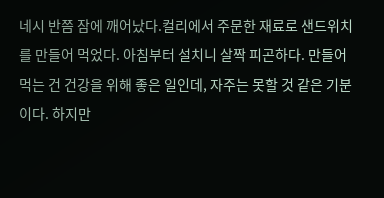네시 반쯤 잠에 깨어났다.컬리에서 주문한 재료로 샌드위치를 만들어 먹었다. 아침부터 설치니 살짝 피곤하다. 만들어 먹는 건 건강을 위해 좋은 일인데, 자주는 못할 것 같은 기분이다. 하지만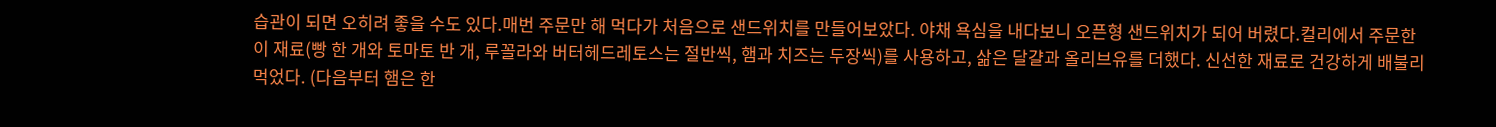습관이 되면 오히려 좋을 수도 있다.매번 주문만 해 먹다가 처음으로 샌드위치를 만들어보았다. 야채 욕심을 내다보니 오픈형 샌드위치가 되어 버렸다.컬리에서 주문한 이 재료(빵 한 개와 토마토 반 개, 루꼴라와 버터헤드레토스는 절반씩, 햄과 치즈는 두장씩)를 사용하고, 삶은 달걀과 올리브유를 더했다. 신선한 재료로 건강하게 배불리 먹었다. (다음부터 햄은 한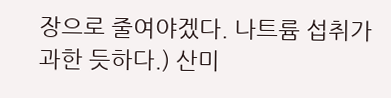장으로 줄여야겠다. 나트륨 섭취가 과한 듯하다.) 산미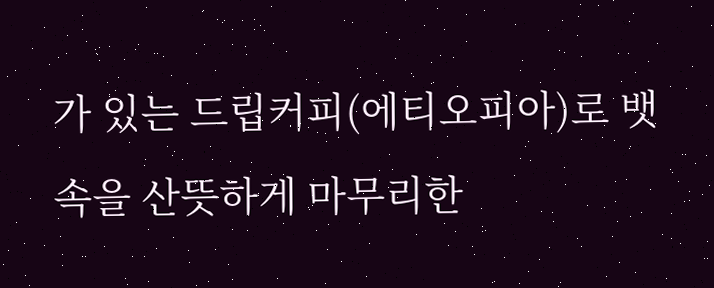가 있는 드립커피(에티오피아)로 뱃속을 산뜻하게 마무리한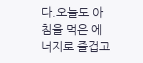다.오늘도 아침을 먹은 에너지로 즐겁고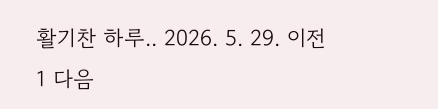활기찬 하루.. 2026. 5. 29. 이전 1 다음